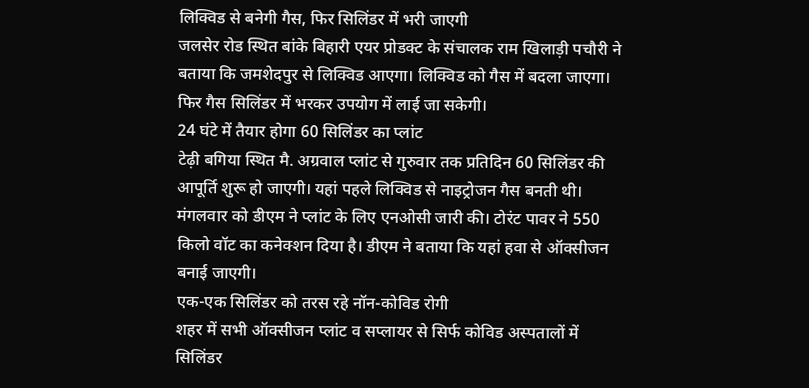लिक्विड से बनेगी गैस, फिर सिलिंडर में भरी जाएगी
जलसेर रोड स्थित बांके बिहारी एयर प्रोडक्ट के संचालक राम खिलाड़ी पचौरी ने बताया कि जमशेदपुर से लिक्विड आएगा। लिक्विड को गैस में बदला जाएगा। फिर गैस सिलिंडर में भरकर उपयोग में लाई जा सकेगी।
24 घंटे में तैयार होगा 60 सिलिंडर का प्लांट
टेढ़ी बगिया स्थित मै. अग्रवाल प्लांट से गुरुवार तक प्रतिदिन 60 सिलिंडर की आपूर्ति शुरू हो जाएगी। यहां पहले लिक्विड से नाइट्रोजन गैस बनती थी। मंगलवार को डीएम ने प्लांट के लिए एनओसी जारी की। टोरंट पावर ने 550 किलो वॉट का कनेक्शन दिया है। डीएम ने बताया कि यहां हवा से ऑक्सीजन बनाई जाएगी।
एक-एक सिलिंडर को तरस रहे नॉन-कोविड रोगी
शहर में सभी ऑक्सीजन प्लांट व सप्लायर से सिर्फ कोविड अस्पतालों में सिलिंडर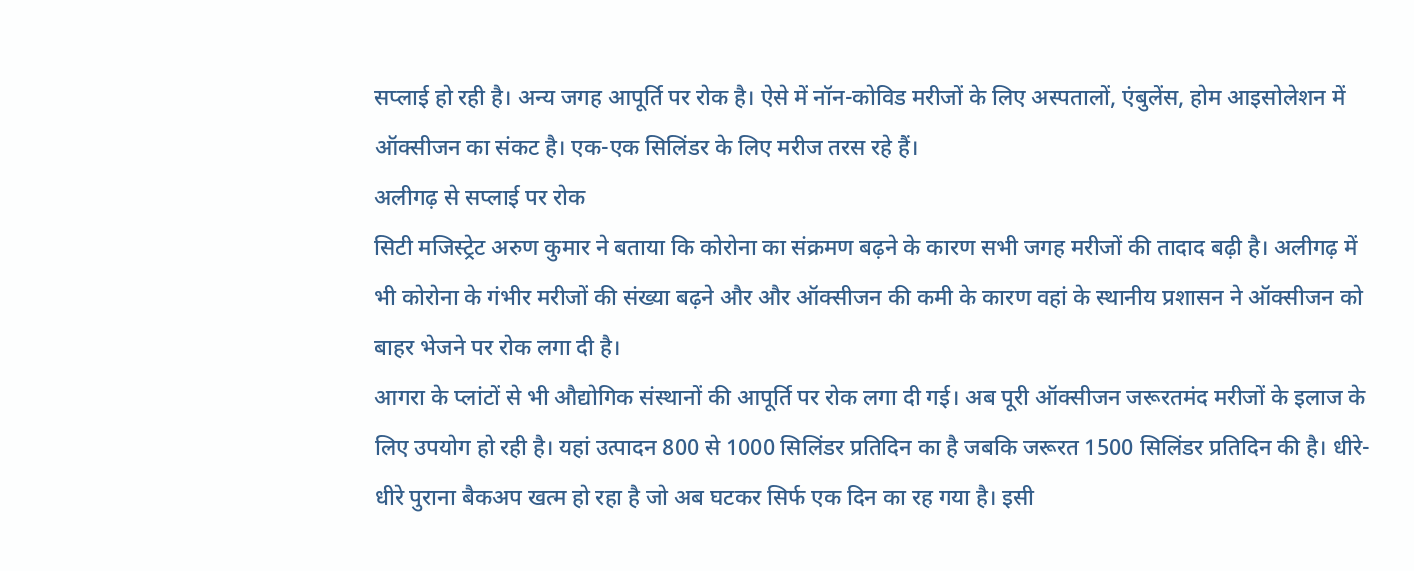सप्लाई हो रही है। अन्य जगह आपूर्ति पर रोक है। ऐसे में नॉन-कोविड मरीजों के लिए अस्पतालों, एंबुलेंस, होम आइसोलेशन में ऑक्सीजन का संकट है। एक-एक सिलिंडर के लिए मरीज तरस रहे हैं।
अलीगढ़ से सप्लाई पर रोक
सिटी मजिस्ट्रेट अरुण कुमार ने बताया कि कोरोना का संक्रमण बढ़ने के कारण सभी जगह मरीजों की तादाद बढ़ी है। अलीगढ़ में भी कोरोना के गंभीर मरीजों की संख्या बढ़ने और और ऑक्सीजन की कमी के कारण वहां के स्थानीय प्रशासन ने ऑक्सीजन को बाहर भेजने पर रोक लगा दी है।
आगरा के प्लांटों से भी औद्योगिक संस्थानों की आपूर्ति पर रोक लगा दी गई। अब पूरी ऑक्सीजन जरूरतमंद मरीजों के इलाज के लिए उपयोग हो रही है। यहां उत्पादन 800 से 1000 सिलिंडर प्रतिदिन का है जबकि जरूरत 1500 सिलिंडर प्रतिदिन की है। धीरे-धीरे पुराना बैकअप खत्म हो रहा है जो अब घटकर सिर्फ एक दिन का रह गया है। इसी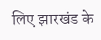लिए झारखंड के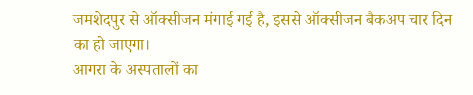जमशेदपुर से ऑक्सीजन मंगाई गई है, इससे ऑक्सीजन बैकअप चार दिन का हो जाएगा।
आगरा के अस्पतालों का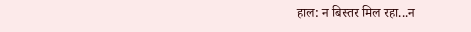हाल: न बिस्तर मिल रहा...न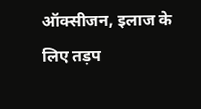ऑक्सीजन, इलाज के लिए तड़प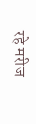रहे मरीज